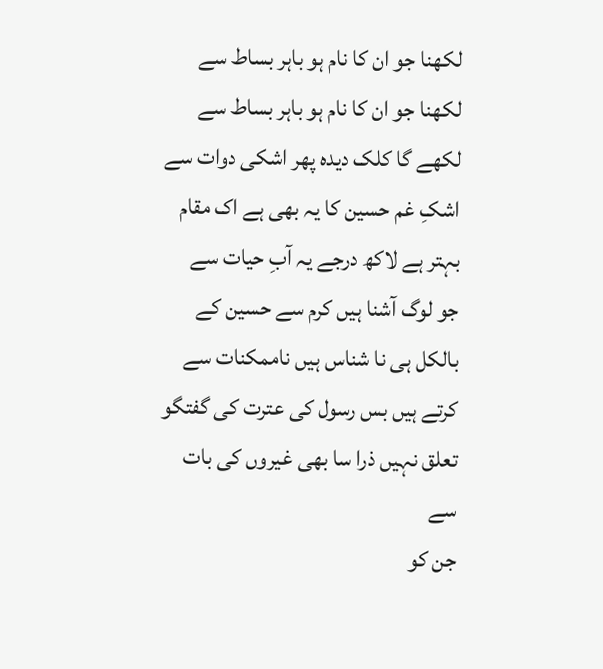لکھنا جو ان کا نام ہو باہر بساط سے
لکھنا جو ان کا نام ہو باہر بساط سے
لکھے گا کلک دیدہ پھر اشکی دوات سے
اشکِ غم حسین کا یہ بھی ہے اک مقام
بہتر ہے لاکھ درجے یہ آبِ حیات سے
جو لوگ آشنا ہیں کرم سے حسین کے
بالکل ہی نا شناس ہیں ناممکنات سے
کرتے ہیں بس رسول کی عترت کی گفتگو
تعلق نہیں ذرا سا بھی غیروں کی بات سے
جن کو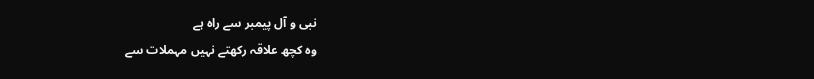نبی و آل پیمبر سے راہ ہے
وہ کچھ علاقہ رکھتے نہیں مہملات سے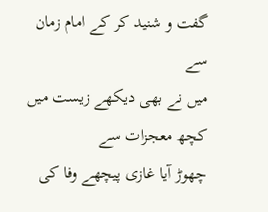گفت و شنید کر کے امام زمان سے
میں نے بھی دیکھے زیست میں کچھ معجزات سے
چھوڑ آیا غازی پیچھے وفا کی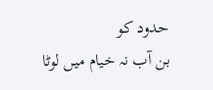حدود کو
بن آب نہ خیام میں لوٹا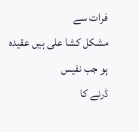فرات سے
مشکل کشا علی ہیں عقیدہ ہو جب نفیس
ڈرنے کا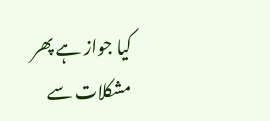کیا جواز ہے پھر مشکلات سے